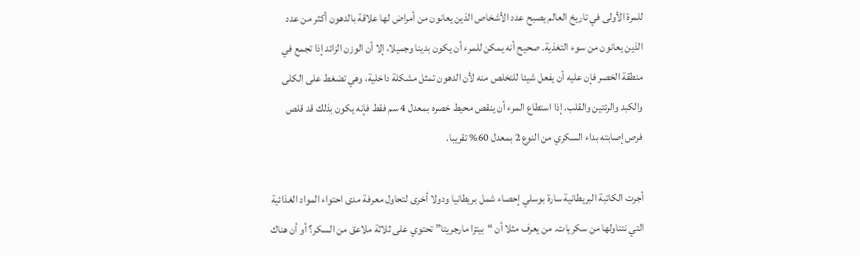للمرة الأولى في تاريخ العالم يصبح عدد الأشخاص الذين يعانون من أمراض لها علاقة بالدهون أكثر من عدد الذين يعانون من سوء التغذية. صحيح أنه يمكن للمرء أن يكون بدينا وجميلا، إلا أن الوزن الزائد إذا تجمع في منطقة الخصر فإن عليه أن يفعل شيئا للتخلص منه لأن الدهون تمثل مشكلة داخلية، وهي تضغط على الكلى والكبد والرئتين والقلب. إذا استطاع المرء أن ينقص محيط خصره بمعدل 4 سم فقط فإنه يكون بذلك قد قلص فرص إصابته بداء السكري من النوع 2 بمعدل 60% تقريبا.

أجرت الكاتبة البريطانية سارة بوسلي إحصاء شمل بريطانيا ودولا أخرى لتحاول معرفة مدى احتواء المواد الغذائية التي نتناولها من سكريات. من يعرف مثلا أن “بيتزا مارجريتا” تحتوي على ثلاثة ملاعق من السكر؟ أو أن هناك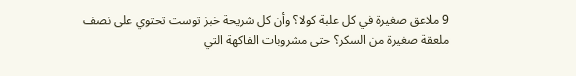9 ملاعق صغيرة في كل علبة كولا؟ وأن كل شريحة خبز توست تحتوي على نصف ملعقة صغيرة من السكر؟ حتى مشروبات الفاكهة التي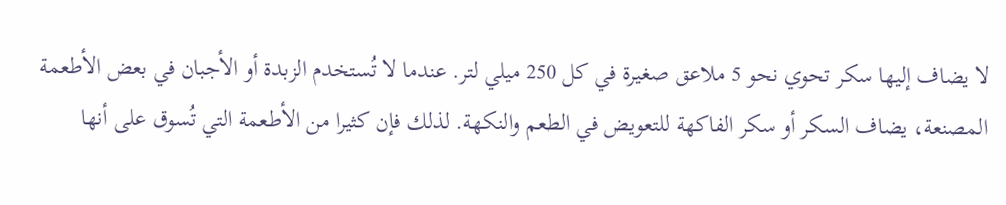لا يضاف إليها سكر تحوي نحو 5 ملاعق صغيرة في كل 250 ميلي لتر. عندما لا تُستخدم الزبدة أو الأجبان في بعض الأطعمة المصنعة، يضاف السكر أو سكر الفاكهة للتعويض في الطعم والنكهة. لذلك فإن كثيرا من الأطعمة التي تُسوق على أنها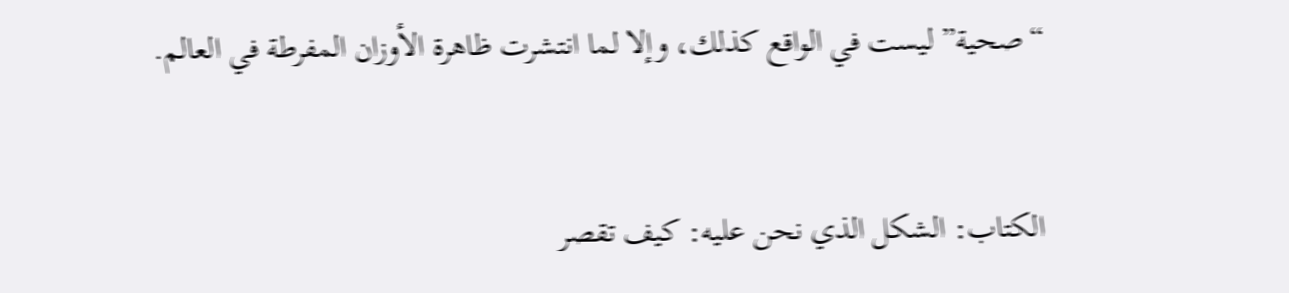“صحية” ليست في الواقع كذلك، وإلا لما انتشرت ظاهرة الأوزان المفرطة في العالم.


الكتاب: الشكل الذي نحن عليه: كيف تقصر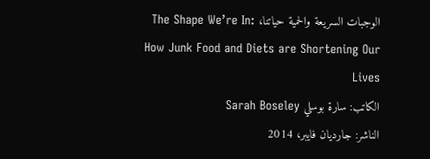الوجبات السريعة والحمية حياتنا، The Shape We’re In: How Junk Food and Diets are Shortening Our Lives
الكاتب: سارة بوسلي Sarah Boseley
الناشر: جارديان فايبر، 2014